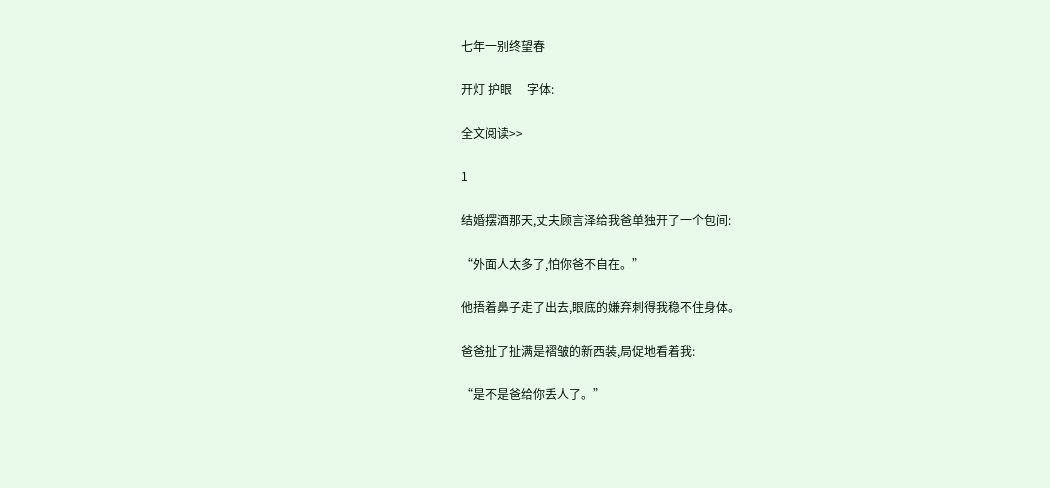七年一别终望春

开灯 护眼     字体:

全文阅读>>

1

结婚摆酒那天,丈夫顾言泽给我爸单独开了一个包间:

“外面人太多了,怕你爸不自在。”

他捂着鼻子走了出去,眼底的嫌弃刺得我稳不住身体。

爸爸扯了扯满是褶皱的新西装,局促地看着我:

“是不是爸给你丢人了。”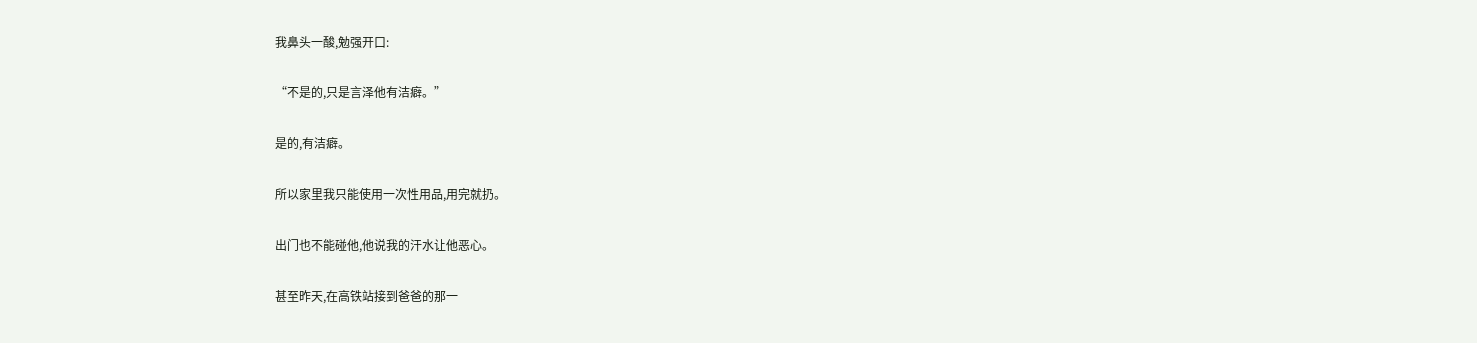我鼻头一酸,勉强开口:

“不是的,只是言泽他有洁癖。”

是的,有洁癖。

所以家里我只能使用一次性用品,用完就扔。

出门也不能碰他,他说我的汗水让他恶心。

甚至昨天,在高铁站接到爸爸的那一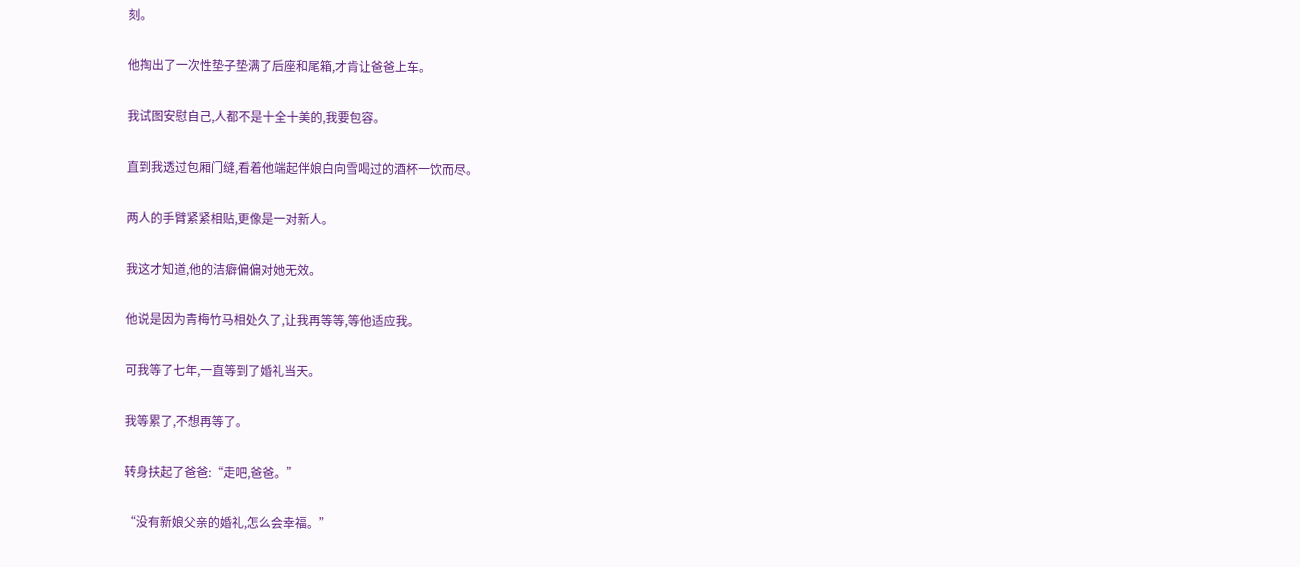刻。

他掏出了一次性垫子垫满了后座和尾箱,才肯让爸爸上车。

我试图安慰自己,人都不是十全十美的,我要包容。

直到我透过包厢门缝,看着他端起伴娘白向雪喝过的酒杯一饮而尽。

两人的手臂紧紧相贴,更像是一对新人。

我这才知道,他的洁癖偏偏对她无效。

他说是因为青梅竹马相处久了,让我再等等,等他适应我。

可我等了七年,一直等到了婚礼当天。

我等累了,不想再等了。

转身扶起了爸爸:“走吧,爸爸。”

“没有新娘父亲的婚礼,怎么会幸福。”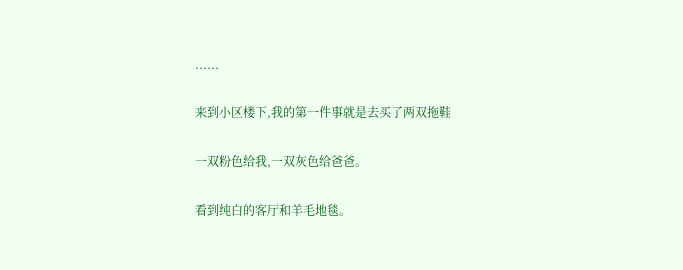......

来到小区楼下,我的第一件事就是去买了两双拖鞋

一双粉色给我,一双灰色给爸爸。

看到纯白的客厅和羊毛地毯。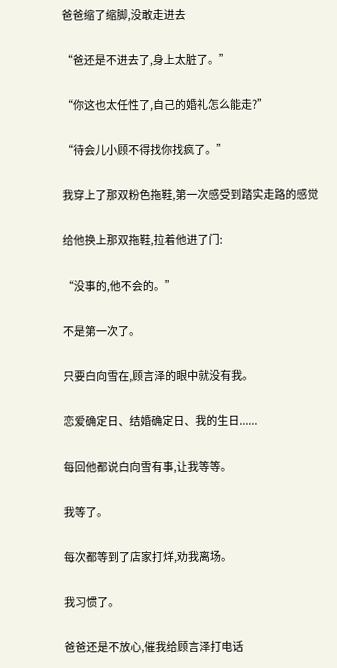爸爸缩了缩脚,没敢走进去

“爸还是不进去了,身上太脏了。”

“你这也太任性了,自己的婚礼怎么能走?”

“待会儿小顾不得找你找疯了。”

我穿上了那双粉色拖鞋,第一次感受到踏实走路的感觉

给他换上那双拖鞋,拉着他进了门:

“没事的,他不会的。”

不是第一次了。

只要白向雪在,顾言泽的眼中就没有我。

恋爱确定日、结婚确定日、我的生日......

每回他都说白向雪有事,让我等等。

我等了。

每次都等到了店家打烊,劝我离场。

我习惯了。

爸爸还是不放心,催我给顾言泽打电话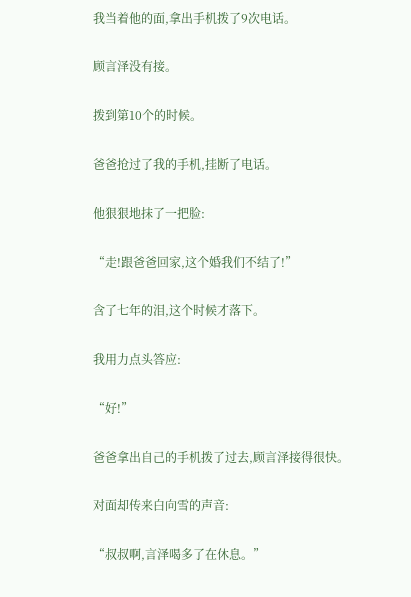我当着他的面,拿出手机拨了9次电话。

顾言泽没有接。

拨到第10个的时候。

爸爸抢过了我的手机,挂断了电话。

他狠狠地抹了一把脸:

“走!跟爸爸回家,这个婚我们不结了!”

含了七年的泪,这个时候才落下。

我用力点头答应:

“好!”

爸爸拿出自己的手机拨了过去,顾言泽接得很快。

对面却传来白向雪的声音:

“叔叔啊,言泽喝多了在休息。”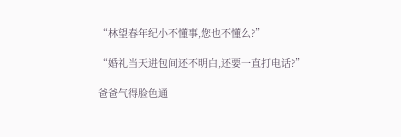“林望春年纪小不懂事,您也不懂么?”

“婚礼当天进包间还不明白,还要一直打电话?”

爸爸气得脸色通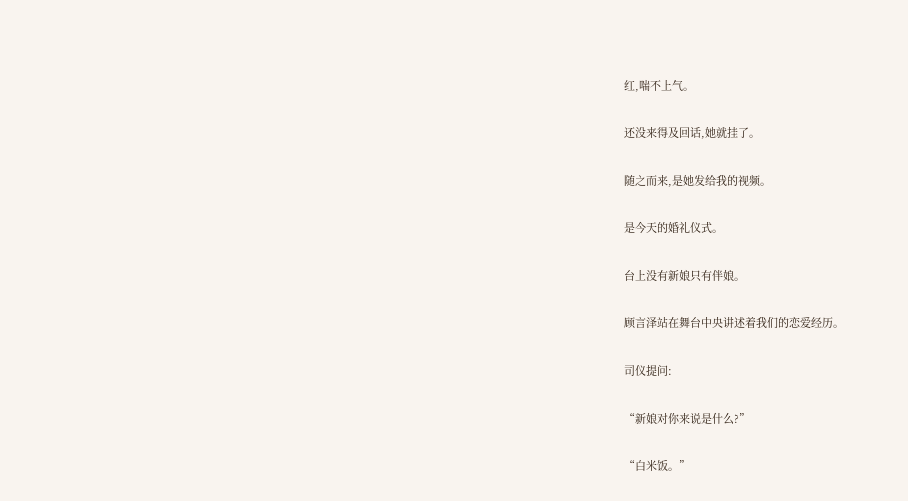红,喘不上气。

还没来得及回话,她就挂了。

随之而来,是她发给我的视频。

是今天的婚礼仪式。

台上没有新娘只有伴娘。

顾言泽站在舞台中央讲述着我们的恋爱经历。

司仪提问:

“新娘对你来说是什么?”

“白米饭。”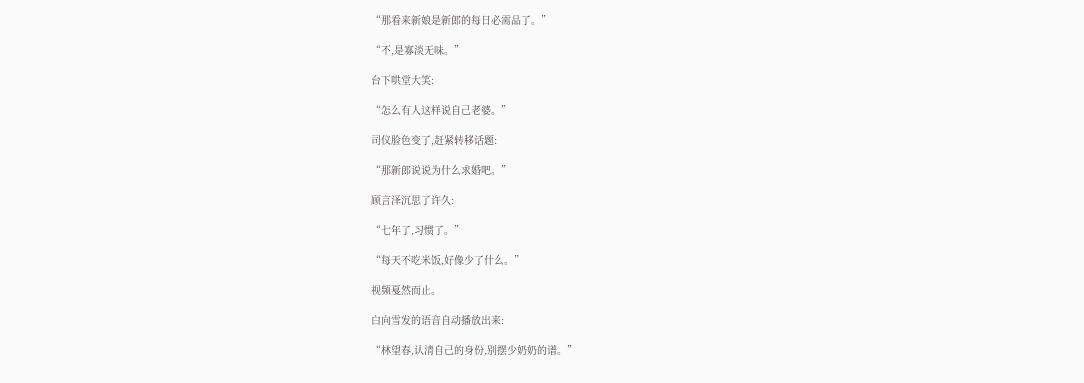“那看来新娘是新郎的每日必需品了。”

“不,是寡淡无味。”

台下哄堂大笑:

“怎么有人这样说自己老婆。”

司仪脸色变了,赶紧转移话题:

“那新郎说说为什么求婚吧。”

顾言泽沉思了许久:

“七年了,习惯了。”

“每天不吃米饭,好像少了什么。”

视频戛然而止。

白向雪发的语音自动播放出来:

“林望春,认清自己的身份,别摆少奶奶的谱。”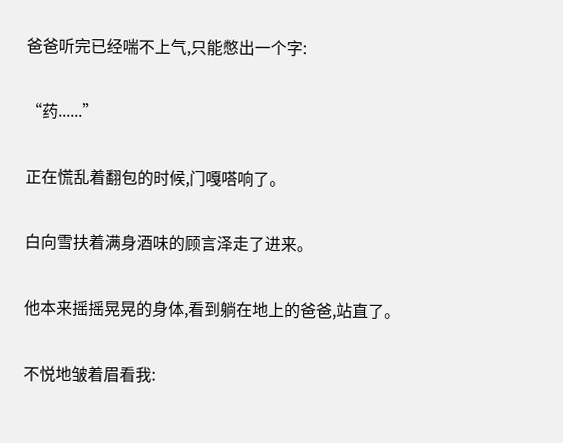爸爸听完已经喘不上气,只能憋出一个字:

“药......”

正在慌乱着翻包的时候,门嘎嗒响了。

白向雪扶着满身酒味的顾言泽走了进来。

他本来摇摇晃晃的身体,看到躺在地上的爸爸,站直了。

不悦地皱着眉看我: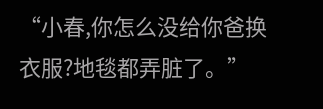“小春,你怎么没给你爸换衣服?地毯都弄脏了。”